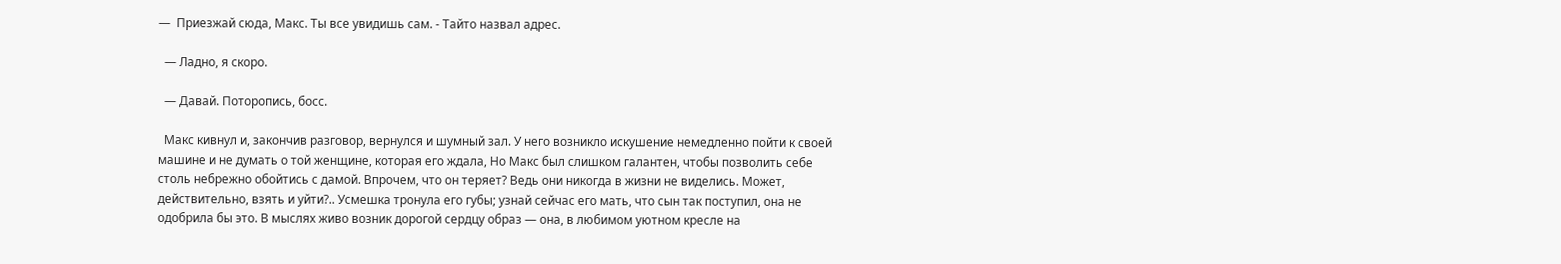—  Приезжай сюда, Макс. Ты все увидишь сам. - Тайто назвал адрес.

  — Ладно, я скоро.

  — Давай. Поторопись, босс.

  Макс кивнул и, закончив разговор, вернулся и шумный зал. У него возникло искушение немедленно пойти к своей машине и не думать о той женщине, которая его ждала, Но Макс был слишком галантен, чтобы позволить себе столь небрежно обойтись с дамой. Впрочем, что он теряет? Ведь они никогда в жизни не виделись. Может, действительно, взять и уйти?.. Усмешка тронула его губы; узнай сейчас его мать, что сын так поступил, она не одобрила бы это. В мыслях живо возник дорогой сердцу образ — она, в любимом уютном кресле на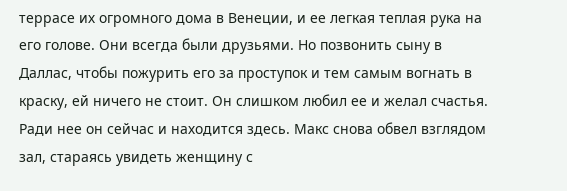террасе их огромного дома в Венеции, и ее легкая теплая рука на его голове. Они всегда были друзьями. Но позвонить сыну в Даллас, чтобы пожурить его за проступок и тем самым вогнать в краску, ей ничего не стоит. Он слишком любил ее и желал счастья. Ради нее он сейчас и находится здесь. Макс снова обвел взглядом зал, стараясь увидеть женщину с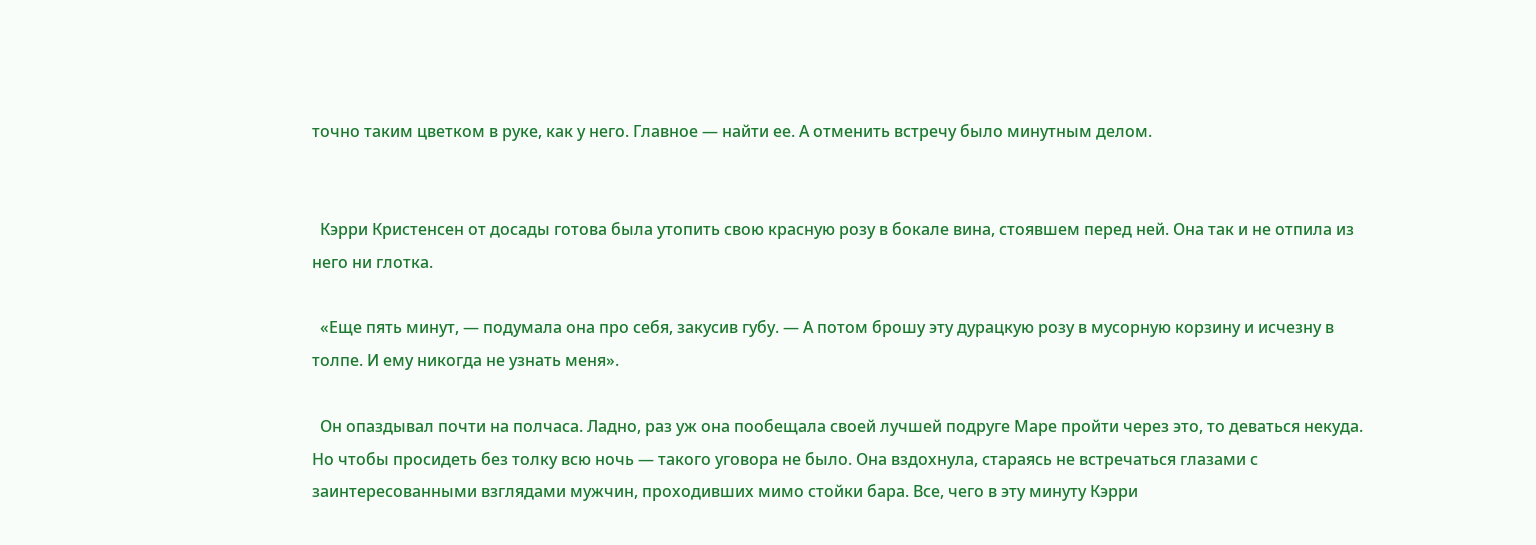точно таким цветком в руке, как у него. Главное — найти ее. А отменить встречу было минутным делом.


  Кэрри Кристенсен от досады готова была утопить свою красную розу в бокале вина, стоявшем перед ней. Она так и не отпила из него ни глотка.

  «Еще пять минут, — подумала она про себя, закусив губу. — А потом брошу эту дурацкую розу в мусорную корзину и исчезну в толпе. И ему никогда не узнать меня».

  Он опаздывал почти на полчаса. Ладно, раз уж она пообещала своей лучшей подруге Маре пройти через это, то деваться некуда. Но чтобы просидеть без толку всю ночь — такого уговора не было. Она вздохнула, стараясь не встречаться глазами с заинтересованными взглядами мужчин, проходивших мимо стойки бара. Все, чего в эту минуту Кэрри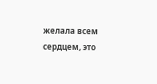желала всем сердцем, это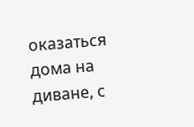оказаться дома на диване, с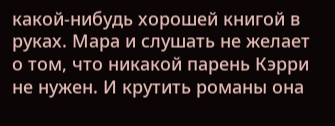какой-нибудь хорошей книгой в руках. Мара и слушать не желает о том, что никакой парень Кэрри не нужен. И крутить романы она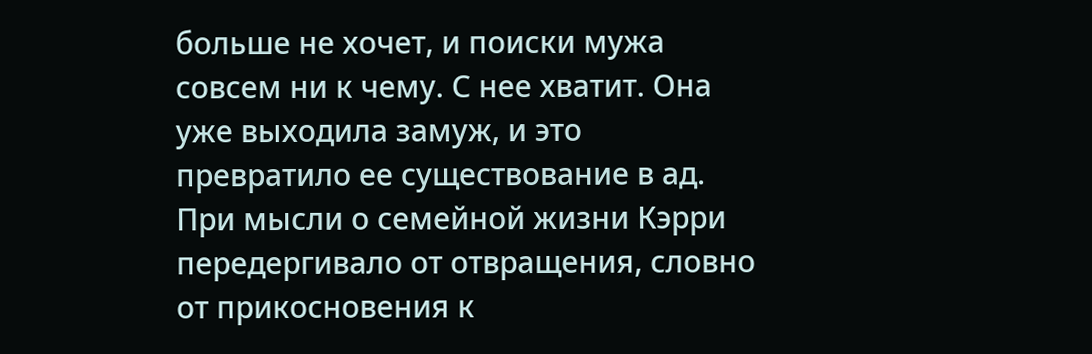больше не хочет, и поиски мужа совсем ни к чему. С нее хватит. Она уже выходила замуж, и это превратило ее существование в ад. При мысли о семейной жизни Кэрри передергивало от отвращения, словно от прикосновения к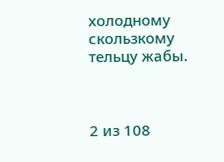холодному скользкому тельцу жабы.



2 из 108